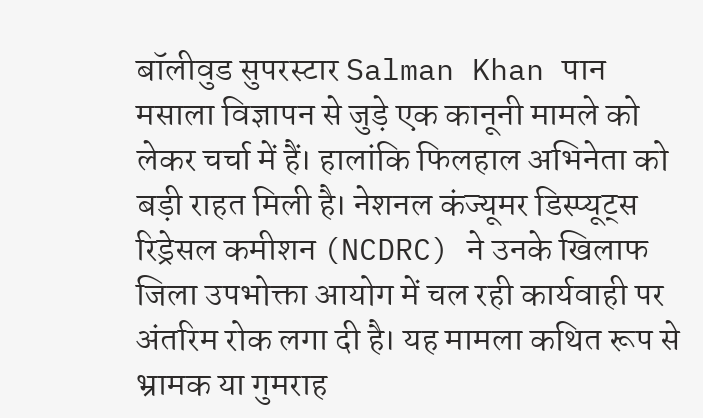बॉलीवुड सुपरस्टार Salman Khan पान मसाला विज्ञापन से जुड़े एक कानूनी मामले को लेकर चर्चा में हैं। हालांकि फिलहाल अभिनेता को बड़ी राहत मिली है। नेशनल कंज्यूमर डिस्प्यूट्स रिड्रेसल कमीशन (NCDRC) ने उनके खिलाफ जिला उपभोक्ता आयोग में चल रही कार्यवाही पर अंतरिम रोक लगा दी है। यह मामला कथित रूप से भ्रामक या गुमराह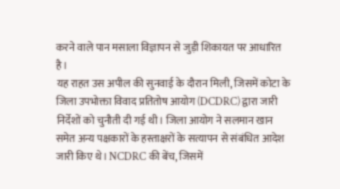करने वाले पान मसाला विज्ञापन से जुड़ी शिकायत पर आधारित है।
यह राहत उस अपील की सुनवाई के दौरान मिली, जिसमें कोटा के जिला उपभोक्ता विवाद प्रतितोष आयोग (DCDRC) द्वारा जारी निर्देशों को चुनौती दी गई थी। जिला आयोग ने सलमान खान समेत अन्य पक्षकारों के हस्ताक्षरों के सत्यापन से संबंधित आदेश जारी किए थे। NCDRC की बेंच, जिसमें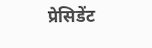प्रेसिडेंट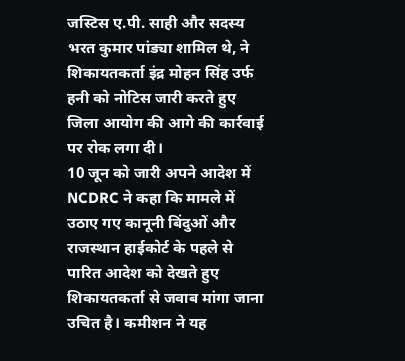जस्टिस ए.पी. साही और सदस्य भरत कुमार पांड्या शामिल थे, ने शिकायतकर्ता इंद्र मोहन सिंह उर्फ हनी को नोटिस जारी करते हुए जिला आयोग की आगे की कार्रवाई पर रोक लगा दी।
10 जून को जारी अपने आदेश में NCDRC ने कहा कि मामले में उठाए गए कानूनी बिंदुओं और राजस्थान हाईकोर्ट के पहले से पारित आदेश को देखते हुए शिकायतकर्ता से जवाब मांगा जाना उचित है। कमीशन ने यह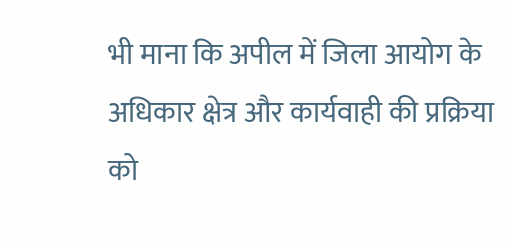भी माना कि अपील में जिला आयोग के अधिकार क्षेत्र और कार्यवाही की प्रक्रिया को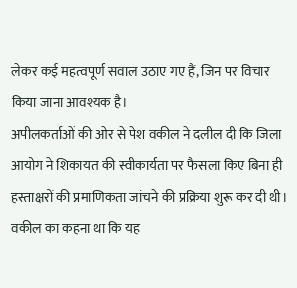लेकर कई महत्वपूर्ण सवाल उठाए गए हैं, जिन पर विचार किया जाना आवश्यक है।
अपीलकर्ताओं की ओर से पेश वकील ने दलील दी कि जिला आयोग ने शिकायत की स्वीकार्यता पर फैसला किए बिना ही हस्ताक्षरों की प्रमाणिकता जांचने की प्रक्रिया शुरू कर दी थी। वकील का कहना था कि यह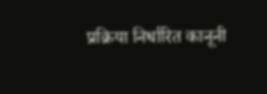प्रक्रिया निर्धारित कानूनी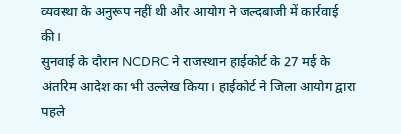व्यवस्था के अनुरूप नहीं थी और आयोग ने जल्दबाजी में कार्रवाई की।
सुनवाई के दौरान NCDRC ने राजस्थान हाईकोर्ट के 27 मई के अंतरिम आदेश का भी उल्लेख किया। हाईकोर्ट ने जिला आयोग द्वारा पहले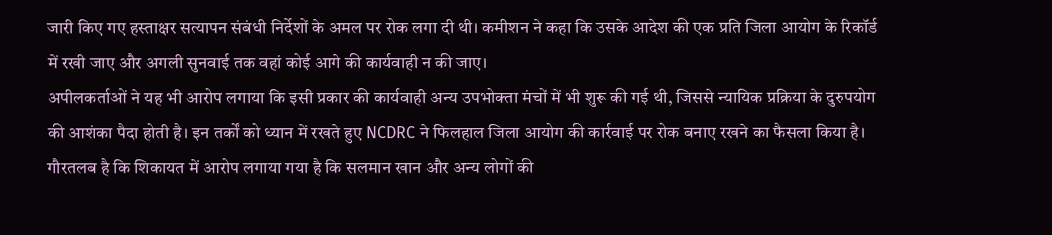जारी किए गए हस्ताक्षर सत्यापन संबंधी निर्देशों के अमल पर रोक लगा दी थी। कमीशन ने कहा कि उसके आदेश की एक प्रति जिला आयोग के रिकॉर्ड में रखी जाए और अगली सुनवाई तक वहां कोई आगे की कार्यवाही न की जाए।
अपीलकर्ताओं ने यह भी आरोप लगाया कि इसी प्रकार की कार्यवाही अन्य उपभोक्ता मंचों में भी शुरू की गई थी, जिससे न्यायिक प्रक्रिया के दुरुपयोग की आशंका पैदा होती है। इन तर्कों को ध्यान में रखते हुए NCDRC ने फिलहाल जिला आयोग की कार्रवाई पर रोक बनाए रखने का फैसला किया है।
गौरतलब है कि शिकायत में आरोप लगाया गया है कि सलमान खान और अन्य लोगों की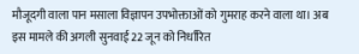मौजूदगी वाला पान मसाला विज्ञापन उपभोक्ताओं को गुमराह करने वाला था। अब इस मामले की अगली सुनवाई 22 जून को निर्धारित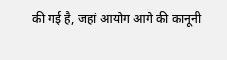की गई है, जहां आयोग आगे की कानूनी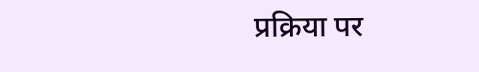प्रक्रिया पर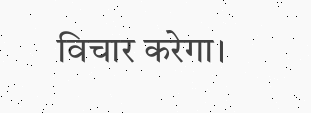विचार करेगा।